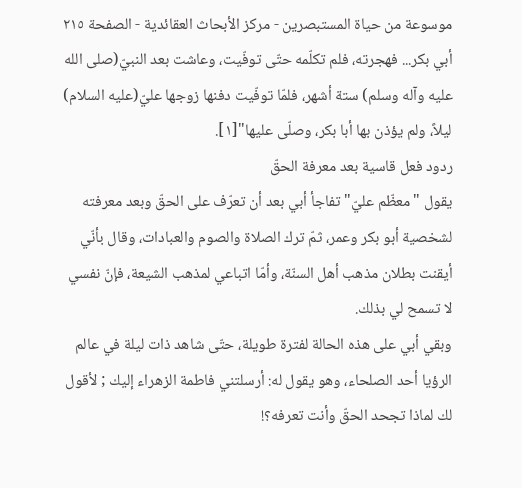موسوعة من حياة المستبصرين - مركز الأبحاث العقائدية - الصفحة ٢١٥
أبي بكر... فهجرته، فلم تكلّمه حتّى توفّيت، وعاشت بعد النبيّ(صلى الله عليه وآله وسلم) ستة أشهر، فلمّا توفّيت دفنها زوجها عليّ(عليه السلام) ليلاً، ولم يؤذن بها أبا بكر، وصلّى عليها"[١].
ردود فعل قاسية بعد معرفة الحقّ
يقول "معظّم عليّ" تفاجأ أبي بعد أن تعرّف على الحقّ وبعد معرفته لشخصية أبو بكر وعمر، ثمّ ترك الصلاة والصوم والعبادات، وقال بأنّي أيقنت بطلان مذهب أهل السنّة، وأمّا اتباعي لمذهب الشيعة، فإنّ نفسي لا تسمح لي بذلك.
وبقي أبي على هذه الحالة لفترة طويلة، حتّى شاهد ذات ليلة في عالم الرؤيا أحد الصلحاء، وهو يقول له: أرسلتني فاطمة الزهراء إليك ; لأقول لك لماذا تجحد الحقّ وأنت تعرفه؟!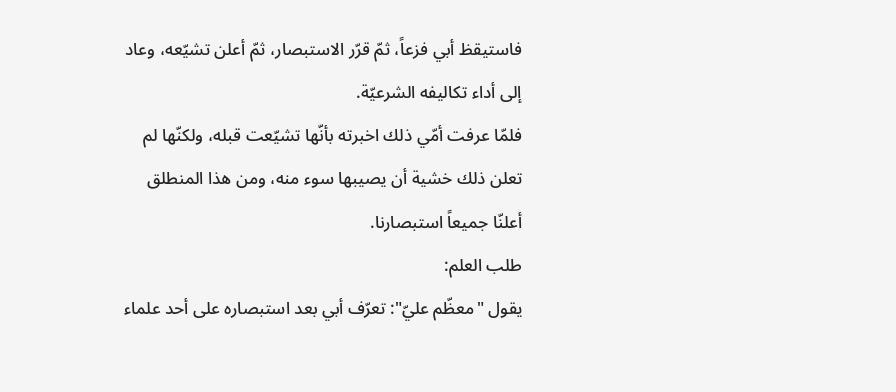فاستيقظ أبي فزعاً، ثمّ قرّر الاستبصار، ثمّ أعلن تشيّعه، وعاد إلى أداء تكاليفه الشرعيّة.
فلمّا عرفت أمّي ذلك اخبرته بأنّها تشيّعت قبله، ولكنّها لم تعلن ذلك خشية أن يصيبها سوء منه، ومن هذا المنطلق أعلنّا جميعاً استبصارنا.
طلب العلم:
يقول "معظّم عليّ": تعرّف أبي بعد استبصاره على أحد علماء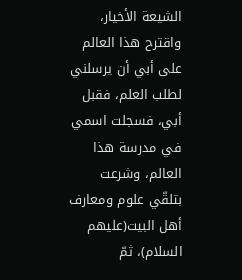الشيعة الأخيار، واقترح هذا العالم على أبي أن يرسلني لطلب العلم، فقبل أبي، فسجلت اسمي في مدرسة هذا العالم، وشرعت بتلقّي علوم ومعارف أهل البيت(عليهم السلام)، ثمّ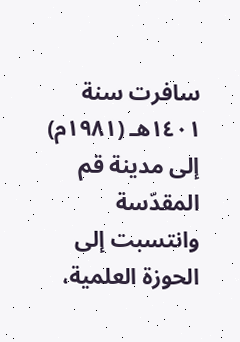سافرت سنة ١٤٠١هـ (١٩٨١م) إلى مدينة قم المقدّسة وانتسبت إلى الحوزة العلمية،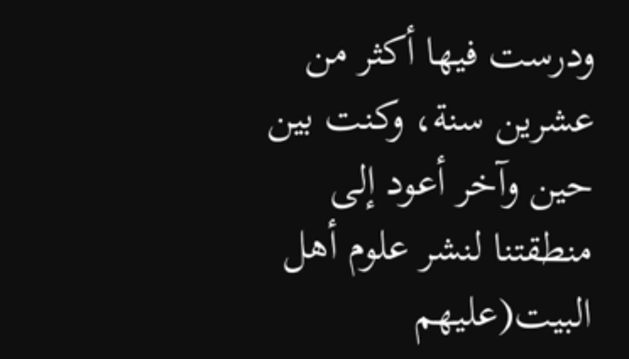ودرست فيها أكثر من عشرين سنة، وكنت بين حين وآخر أعود إلى منطقتنا لنشر علوم أهل البيت(عليهم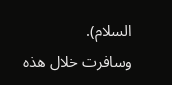السلام).
وسافرت خلال هذه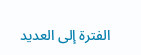الفترة إلى العديد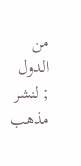من الدول ; لنشر مذهب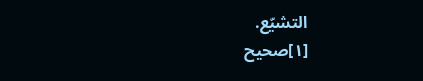التشيّع.
[١]صحيح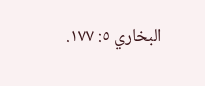البخاري ٥: ١٧٧.